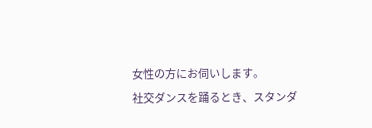女性の方にお伺いします。
社交ダンスを踊るとき、スタンダ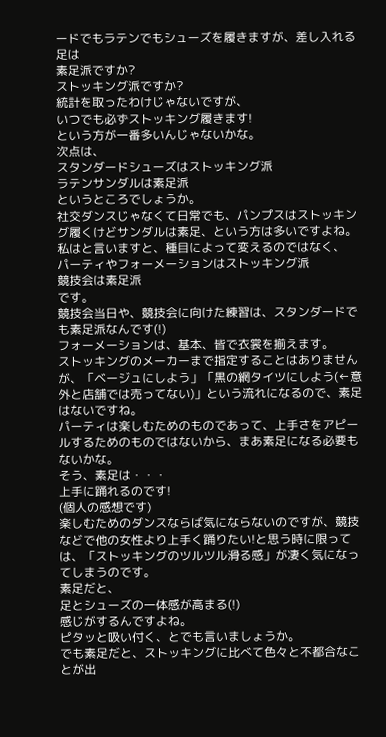ードでもラテンでもシューズを履きますが、差し入れる足は
素足派ですか?
ストッキング派ですか?
統計を取ったわけじゃないですが、
いつでも必ずストッキング履きます!
という方が一番多いんじゃないかな。
次点は、
スタンダードシューズはストッキング派
ラテンサンダルは素足派
というところでしょうか。
社交ダンスじゃなくて日常でも、パンプスはストッキング履くけどサンダルは素足、という方は多いですよね。
私はと言いますと、種目によって変えるのではなく、
パーティやフォーメーションはストッキング派
競技会は素足派
です。
競技会当日や、競技会に向けた練習は、スタンダードでも素足派なんです(!)
フォーメーションは、基本、皆で衣裳を揃えます。
ストッキングのメーカーまで指定することはありませんが、「ベージュにしよう」「黒の網タイツにしよう(←意外と店舗では売ってない)」という流れになるので、素足はないですね。
パーティは楽しむためのものであって、上手さをアピールするためのものではないから、まあ素足になる必要もないかな。
そう、素足は・・・
上手に踊れるのです!
(個人の感想です)
楽しむためのダンスならば気にならないのですが、競技などで他の女性より上手く踊りたい!と思う時に限っては、「ストッキングのツルツル滑る感」が凄く気になってしまうのです。
素足だと、
足とシューズの一体感が高まる(!)
感じがするんですよね。
ピタッと吸い付く、とでも言いましょうか。
でも素足だと、ストッキングに比べて色々と不都合なことが出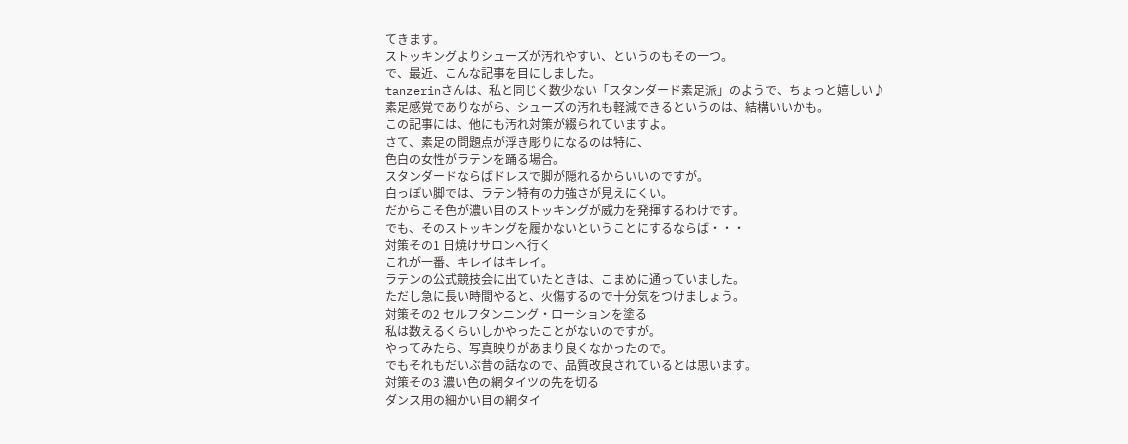てきます。
ストッキングよりシューズが汚れやすい、というのもその一つ。
で、最近、こんな記事を目にしました。
tanzerinさんは、私と同じく数少ない「スタンダード素足派」のようで、ちょっと嬉しい♪
素足感覚でありながら、シューズの汚れも軽減できるというのは、結構いいかも。
この記事には、他にも汚れ対策が綴られていますよ。
さて、素足の問題点が浮き彫りになるのは特に、
色白の女性がラテンを踊る場合。
スタンダードならばドレスで脚が隠れるからいいのですが。
白っぽい脚では、ラテン特有の力強さが見えにくい。
だからこそ色が濃い目のストッキングが威力を発揮するわけです。
でも、そのストッキングを履かないということにするならば・・・
対策その1 日焼けサロンへ行く
これが一番、キレイはキレイ。
ラテンの公式競技会に出ていたときは、こまめに通っていました。
ただし急に長い時間やると、火傷するので十分気をつけましょう。
対策その2 セルフタンニング・ローションを塗る
私は数えるくらいしかやったことがないのですが。
やってみたら、写真映りがあまり良くなかったので。
でもそれもだいぶ昔の話なので、品質改良されているとは思います。
対策その3 濃い色の網タイツの先を切る
ダンス用の細かい目の網タイ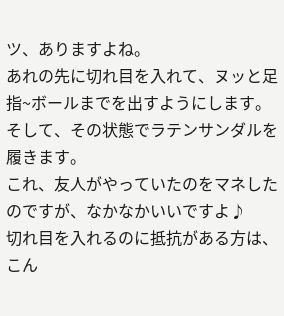ツ、ありますよね。
あれの先に切れ目を入れて、ヌッと足指~ボールまでを出すようにします。
そして、その状態でラテンサンダルを履きます。
これ、友人がやっていたのをマネしたのですが、なかなかいいですよ♪
切れ目を入れるのに抵抗がある方は、こん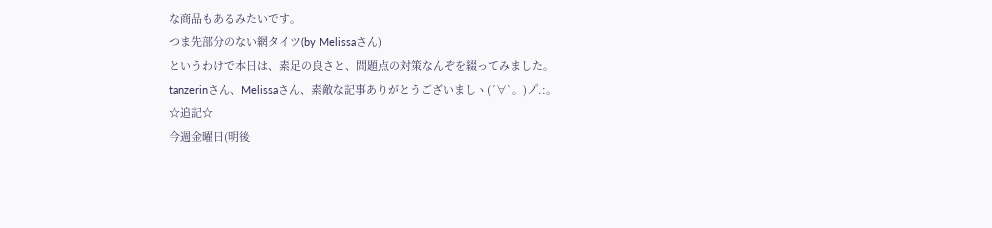な商品もあるみたいです。
つま先部分のない網タイツ(by Melissaさん)
というわけで本日は、素足の良さと、問題点の対策なんぞを綴ってみました。
tanzerinさん、Melissaさん、素敵な記事ありがとうございましヽ(´∀`。)ノ゚.:。
☆追記☆
今週金曜日(明後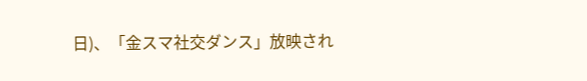日)、「金スマ社交ダンス」放映され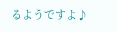るようですよ♪